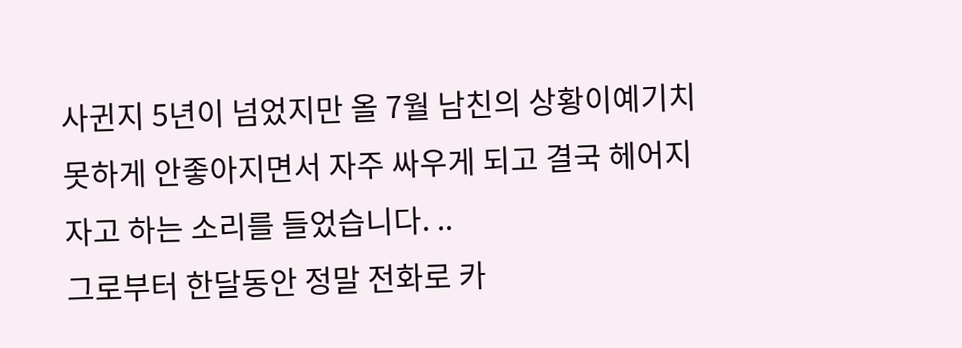사귄지 5년이 넘었지만 올 7월 남친의 상황이예기치 못하게 안좋아지면서 자주 싸우게 되고 결국 헤어지자고 하는 소리를 들었습니다. ..
그로부터 한달동안 정말 전화로 카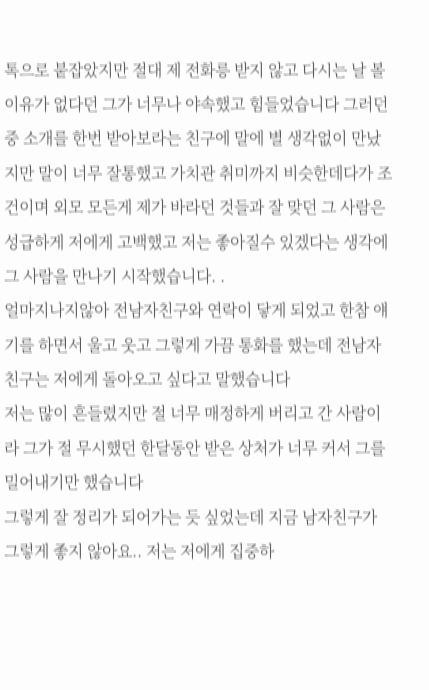톡으로 붙잡았지만 절대 제 전화릉 받지 않고 다시는 날 볼이유가 없다던 그가 너무나 야속했고 힘들었습니다 그러던중 소개를 한번 받아보라는 친구에 말에 별 생각없이 만났지만 말이 너무 잘통했고 가치관 취미까지 비슷한데다가 조건이며 외모 모든게 제가 바라던 것들과 잘 맞던 그 사람은 성급하게 저에게 고백했고 저는 좋아질수 있겠다는 생각에 그 사람을 만나기 시작했습니다. .
얼마지나지않아 전남자친구와 연락이 닿게 되었고 한참 얘기를 하면서 울고 웃고 그렇게 가끔 통화를 했는데 전남자친구는 저에게 돌아오고 싶다고 말했습니다
저는 많이 흔들렸지만 절 너무 매정하게 버리고 간 사람이라 그가 절 무시했던 한달동안 받은 상처가 너무 커서 그를 밀어내기만 했습니다
그렇게 잘 정리가 되어가는 듯 싶었는데 지금 남자친구가 그렇게 좋지 않아요.. 저는 저에게 집중하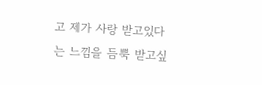고 제가 사랑 받고있다 는 느낌을 듬뿍 받고싶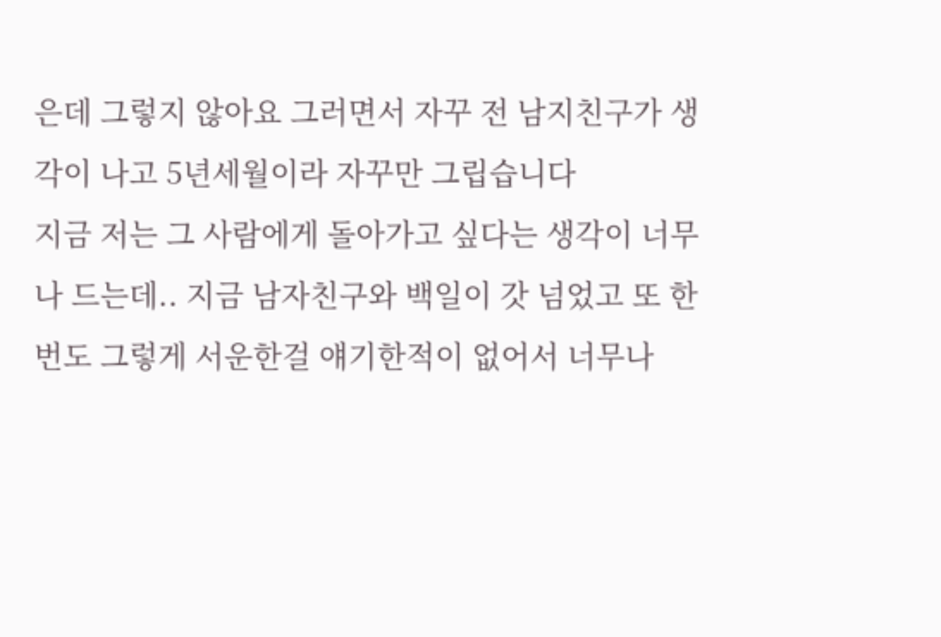은데 그렇지 않아요 그러면서 자꾸 전 남지친구가 생각이 나고 5년세월이라 자꾸만 그립습니다
지금 저는 그 사람에게 돌아가고 싶다는 생각이 너무나 드는데.. 지금 남자친구와 백일이 갓 넘었고 또 한번도 그렇게 서운한걸 얘기한적이 없어서 너무나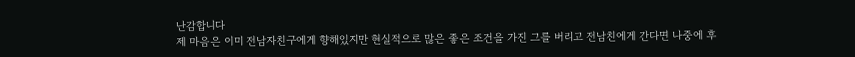난감합니다
제 마음은 이미 전남자친구에게 향해있지만 현실적으로 많은 좋은 조건을 가진 그를 버리고 전남친에게 간다면 나중에 후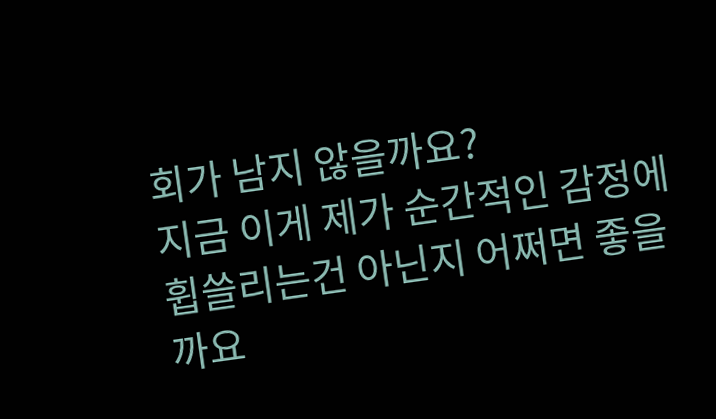회가 남지 않을까요?
지금 이게 제가 순간적인 감정에 휩쓸리는건 아닌지 어쩌면 좋을까요